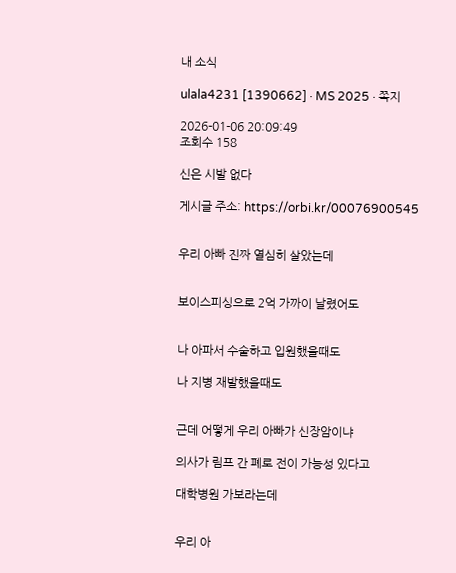내 소식

ulala4231 [1390662] · MS 2025 · 쪽지

2026-01-06 20:09:49
조회수 158

신은 시발 없다

게시글 주소: https://orbi.kr/00076900545


우리 아빠 진짜 열심히 살았는데


보이스피싱으로 2억 가까이 날렸어도


나 아파서 수술하고 입원했을때도

나 지병 재발했을때도


근데 어떻게 우리 아빠가 신장암이냐

의사가 림프 간 폐로 전이 가능성 있다고

대학병원 가보라는데


우리 아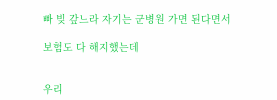빠 빚 갚느라 자기는 군병원 가면 된다면서

보험도 다 해지했는데


우리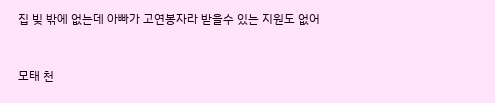집 빚 밖에 없는데 아빠가 고연봉자라 받을수 있는 지원도 없어


모태 천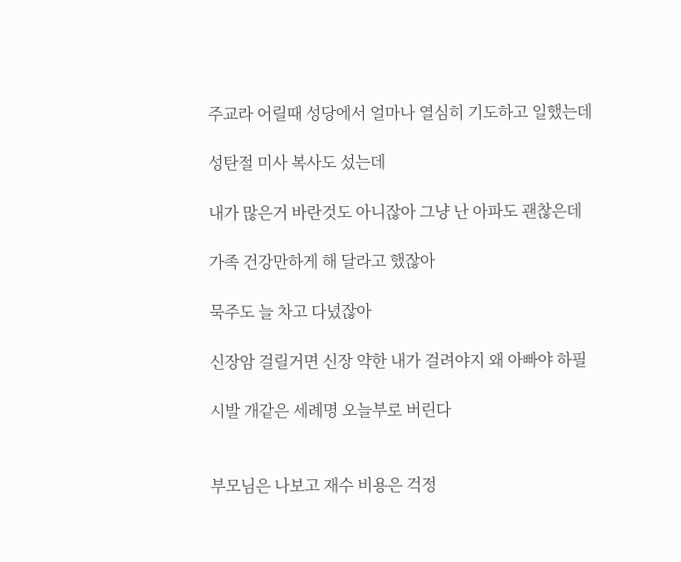주교라 어릴때 성당에서 얼마나 열심히 기도하고 일했는데

성탄절 미사 복사도 섰는데

내가 많은거 바란것도 아니잖아 그냥 난 아파도 괜찮은데

가족 건강만하게 해 달라고 했잖아

묵주도 늘 차고 다녔잖아

신장암 걸릴거면 신장 약한 내가 걸려야지 왜 아빠야 하필

시발 개같은 세례명 오늘부로 버린다


부모님은 나보고 재수 비용은 걱정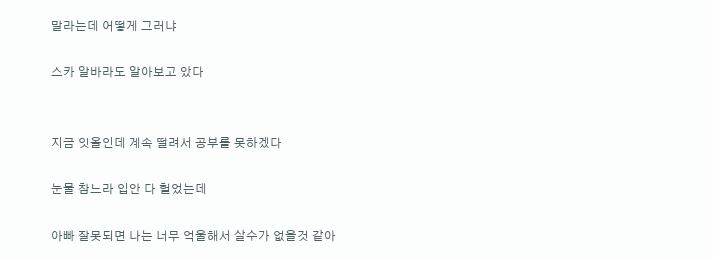말라는데 어떻게 그러냐

스카 알바라도 알아보고 았다


지금 잇올인데 계속 떨려서 공부를 못하겠다

눈물 참느라 입안 다 헐었는데

아빠 잘못되면 나는 너무 억울해서 살수가 없을것 같아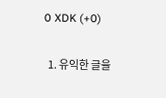0 XDK (+0)

  1. 유익한 글을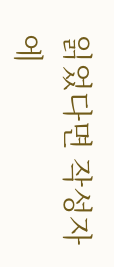읽었다면 작성자에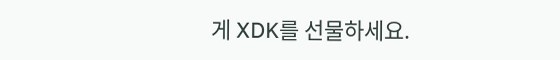게 XDK를 선물하세요.